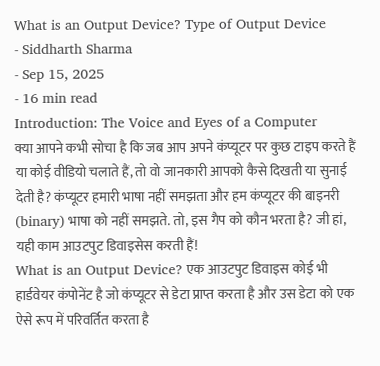What is an Output Device? Type of Output Device
- Siddharth Sharma
- Sep 15, 2025
- 16 min read
Introduction: The Voice and Eyes of a Computer
क्या आपने कभी सोचा है कि जब आप अपने कंप्यूटर पर कुछ टाइप करते हैं या कोई वीडियो चलाते हैं, तो वो जानकारी आपको कैसे दिखती या सुनाई देती है? कंप्यूटर हमारी भाषा नहीं समझता और हम कंप्यूटर की बाइनरी (binary) भाषा को नहीं समझते. तो, इस गैप को कौन भरता है? जी हां, यही काम आउटपुट डिवाइसेस करती हैं!
What is an Output Device? एक आउटपुट डिवाइस कोई भी हार्डवेयर कंपोनेंट है जो कंप्यूटर से डेटा प्राप्त करता है और उस डेटा को एक ऐसे रूप में परिवर्तित करता है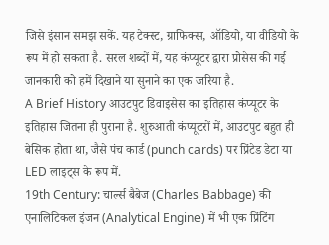जिसे इंसान समझ सकें. यह टेक्स्ट, ग्राफिक्स, ऑडियो, या वीडियो के रूप में हो सकता है. सरल शब्दों में, यह कंप्यूटर द्वारा प्रोसेस की गई जानकारी को हमें दिखाने या सुनाने का एक जरिया है.
A Brief History आउटपुट डिवाइसेस का इतिहास कंप्यूटर के इतिहास जितना ही पुराना है. शुरुआती कंप्यूटरों में, आउटपुट बहुत ही बेसिक होता था, जैसे पंच कार्ड (punch cards) पर प्रिंटेड डेटा या LED लाइट्स के रूप में.
19th Century: चार्ल्स बैबेज (Charles Babbage) की एनालिटिकल इंजन (Analytical Engine) में भी एक प्रिंटिंग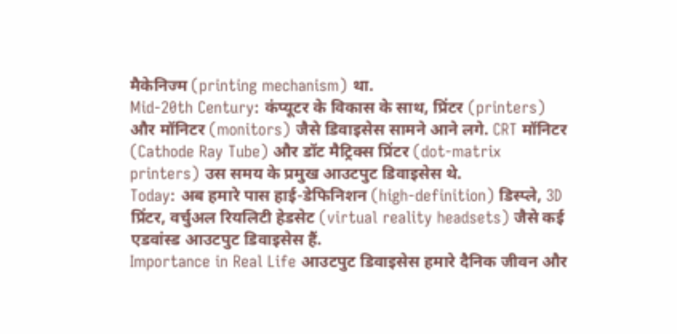मैकेनिज्म (printing mechanism) था.
Mid-20th Century: कंप्यूटर के विकास के साथ, प्रिंटर (printers) और मॉनिटर (monitors) जैसे डिवाइसेस सामने आने लगे. CRT मॉनिटर (Cathode Ray Tube) और डॉट मैट्रिक्स प्रिंटर (dot-matrix printers) उस समय के प्रमुख आउटपुट डिवाइसेस थे.
Today: अब हमारे पास हाई-डेफिनिशन (high-definition) डिस्प्ले, 3D प्रिंटर, वर्चुअल रियलिटी हेडसेट (virtual reality headsets) जैसे कई एडवांस्ड आउटपुट डिवाइसेस हैं.
Importance in Real Life आउटपुट डिवाइसेस हमारे दैनिक जीवन और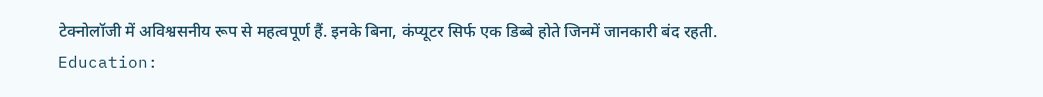टेक्नोलॉजी में अविश्वसनीय रूप से महत्वपूर्ण हैं. इनके बिना, कंप्यूटर सिर्फ एक डिब्बे होते जिनमें जानकारी बंद रहती.
Education: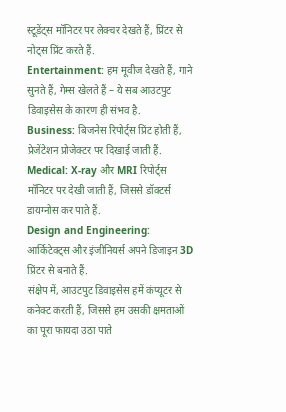स्टूडेंट्स मॉनिटर पर लेक्चर देखते हैं, प्रिंटर से नोट्स प्रिंट करते हैं.
Entertainment: हम मूवीज देखते हैं, गाने सुनते हैं, गेम्स खेलते हैं – ये सब आउटपुट डिवाइसेस के कारण ही संभव है.
Business: बिजनेस रिपोर्ट्स प्रिंट होती हैं, प्रेजेंटेशन प्रोजेक्टर पर दिखाई जाती हैं.
Medical: X-ray और MRI रिपोर्ट्स मॉनिटर पर देखी जाती हैं, जिससे डॉक्टर्स डायग्नोस कर पाते हैं.
Design and Engineering: आर्किटेक्ट्स और इंजीनियर्स अपने डिजाइन 3D प्रिंटर से बनाते हैं.
संक्षेप में, आउटपुट डिवाइसेस हमें कंप्यूटर से कनेक्ट करती हैं, जिससे हम उसकी क्षमताओं का पूरा फायदा उठा पाते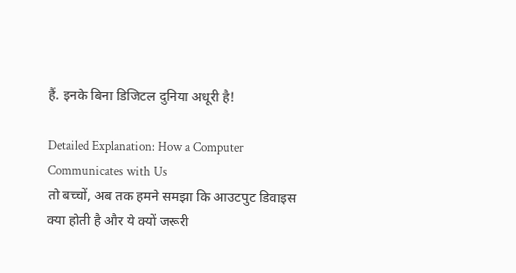हैं. इनके बिना डिजिटल दुनिया अधूरी है!

Detailed Explanation: How a Computer Communicates with Us
तो बच्चों, अब तक हमने समझा कि आउटपुट डिवाइस क्या होती है और ये क्यों जरूरी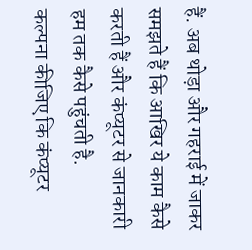हैं. अब थोड़ा और गहराई में जाकर समझते हैं कि आखिर ये काम कैसे करती हैं और कंप्यूटर से जानकारी हम तक कैसे पहुंचती है.
कल्पना कीजिए कि कंप्यूटर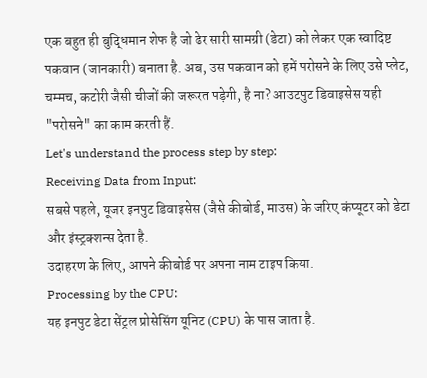एक बहुत ही बुद्धिमान शेफ है जो ढेर सारी सामग्री (डेटा) को लेकर एक स्वादिष्ट पकवान (जानकारी) बनाता है. अब, उस पकवान को हमें परोसने के लिए उसे प्लेट, चम्मच, कटोरी जैसी चीजों की जरूरत पड़ेगी, है ना? आउटपुट डिवाइसेस यही "परोसने" का काम करती हैं.
Let's understand the process step by step:
Receiving Data from Input:
सबसे पहले, यूजर इनपुट डिवाइसेस (जैसे कीबोर्ड, माउस) के जरिए कंप्यूटर को डेटा और इंस्ट्रक्शन्स देता है.
उदाहरण के लिए, आपने कीबोर्ड पर अपना नाम टाइप किया.
Processing by the CPU:
यह इनपुट डेटा सेंट्रल प्रोसेसिंग यूनिट (CPU) के पास जाता है.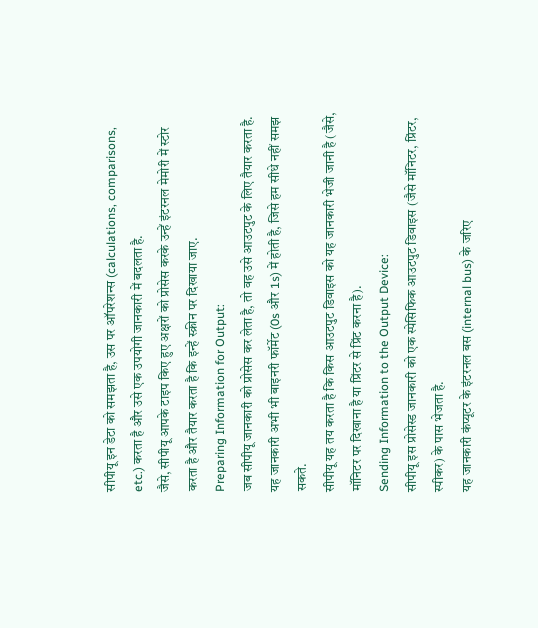सीपीयू इन डेटा को समझता है, उस पर ऑपरेशन्स (calculations, comparisons, etc.) करता है और उसे एक उपयोगी जानकारी में बदलता है.
जैसे, सीपीयू आपके टाइप किए हुए अक्षरों को प्रोसेस करके उन्हें इंटरनल मेमोरी में स्टोर करता है और तैयार करता है कि इन्हें स्क्रीन पर दिखाया जाए.
Preparing Information for Output:
जब सीपीयू जानकारी को प्रोसेस कर लेता है, तो वह उसे आउटपुट के लिए तैयार करता है.
यह जानकारी अभी भी बाइनरी फॉर्मेट (0s और 1s) में होती है, जिसे हम सीधे नहीं समझ सकते.
सीपीयू यह तय करता है कि किस आउटपुट डिवाइस को यह जानकारी भेजी जानी है (जैसे, मॉनिटर पर दिखाना है या प्रिंटर से प्रिंट करना है).
Sending Information to the Output Device:
सीपीयू इस प्रोसेस्ड जानकारी को एक स्पेसिफिक आउटपुट डिवाइस (जैसे मॉनिटर, प्रिंटर, स्पीकर) के पास भेजता है.
यह जानकारी कंप्यूटर के इंटरनल बस (internal bus) के जरिए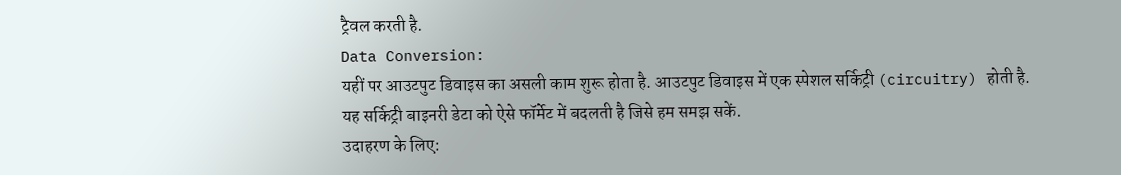ट्रैवल करती है.
Data Conversion:
यहीं पर आउटपुट डिवाइस का असली काम शुरू होता है. आउटपुट डिवाइस में एक स्पेशल सर्किट्री (circuitry) होती है.
यह सर्किट्री बाइनरी डेटा को ऐसे फॉर्मेट में बदलती है जिसे हम समझ सकें.
उदाहरण के लिए: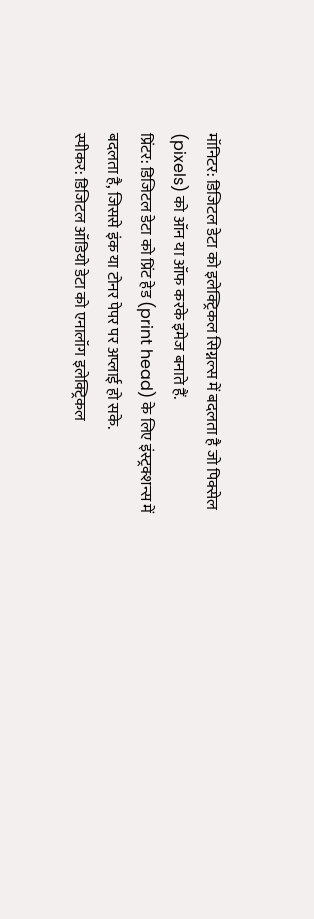मॉनिटर: डिजिटल डेटा को इलेक्ट्रिकल सिग्नल्स में बदलता है जो पिक्सेल (pixels) को ऑन या ऑफ करके इमेज बनाते हैं.
प्रिंटर: डिजिटल डेटा को प्रिंट हेड (print head) के लिए इंस्ट्रक्शन्स में बदलता है, जिससे इंक या टोनर पेपर पर अप्लाई हो सके.
स्पीकर: डिजिटल ऑडियो डेटा को एनालॉग इलेक्ट्रिकल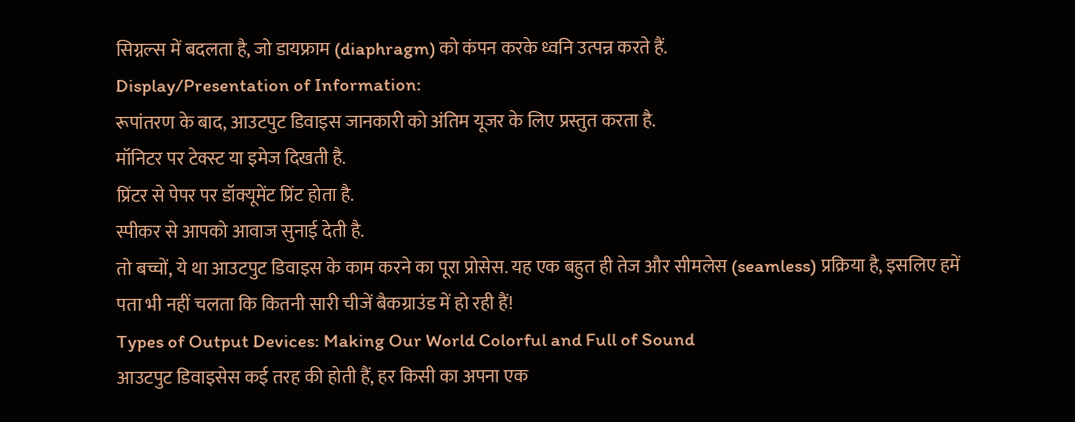सिग्नल्स में बदलता है, जो डायफ्राम (diaphragm) को कंपन करके ध्वनि उत्पन्न करते हैं.
Display/Presentation of Information:
रूपांतरण के बाद, आउटपुट डिवाइस जानकारी को अंतिम यूजर के लिए प्रस्तुत करता है.
मॉनिटर पर टेक्स्ट या इमेज दिखती है.
प्रिंटर से पेपर पर डॉक्यूमेंट प्रिंट होता है.
स्पीकर से आपको आवाज सुनाई देती है.
तो बच्चों, ये था आउटपुट डिवाइस के काम करने का पूरा प्रोसेस. यह एक बहुत ही तेज और सीमलेस (seamless) प्रक्रिया है, इसलिए हमें पता भी नहीं चलता कि कितनी सारी चीजें बैकग्राउंड में हो रही हैं!
Types of Output Devices: Making Our World Colorful and Full of Sound
आउटपुट डिवाइसेस कई तरह की होती हैं, हर किसी का अपना एक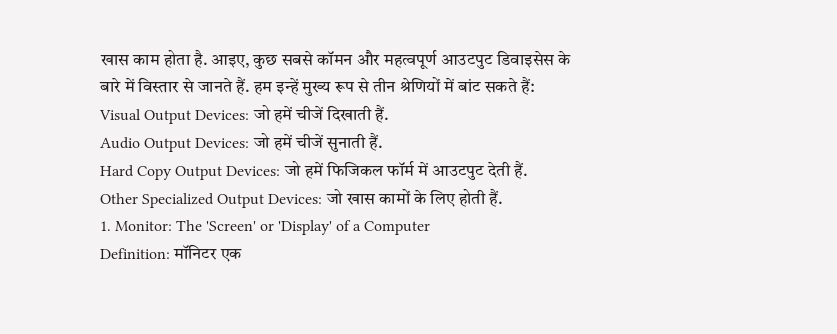खास काम होता है. आइए, कुछ सबसे कॉमन और महत्वपूर्ण आउटपुट डिवाइसेस के बारे में विस्तार से जानते हैं. हम इन्हें मुख्य रूप से तीन श्रेणियों में बांट सकते हैं:
Visual Output Devices: जो हमें चीजें दिखाती हैं.
Audio Output Devices: जो हमें चीजें सुनाती हैं.
Hard Copy Output Devices: जो हमें फिजिकल फॉर्म में आउटपुट देती हैं.
Other Specialized Output Devices: जो खास कामों के लिए होती हैं.
1. Monitor: The 'Screen' or 'Display' of a Computer
Definition: मॉनिटर एक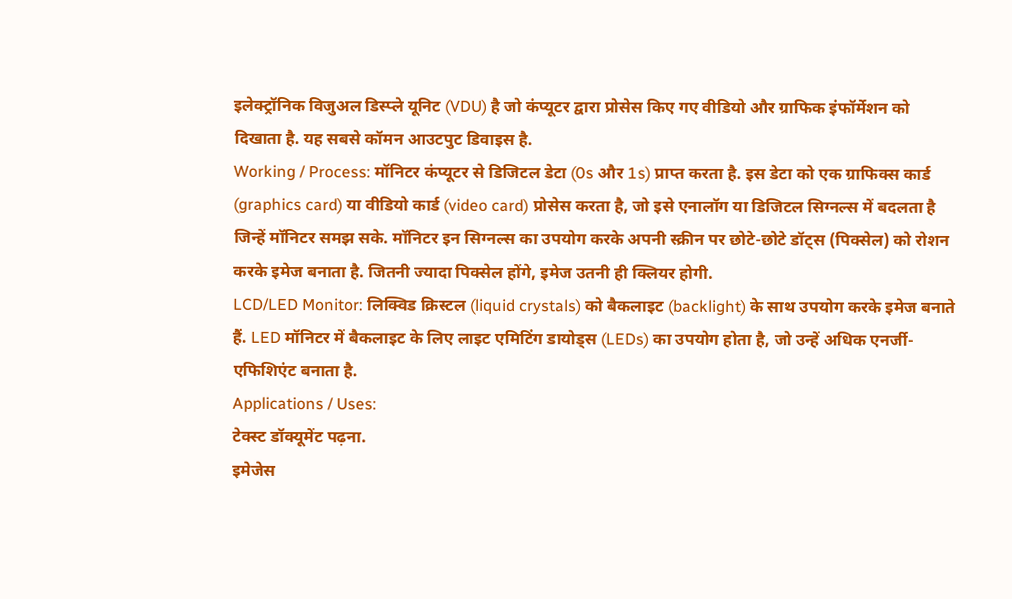इलेक्ट्रॉनिक विजुअल डिस्प्ले यूनिट (VDU) है जो कंप्यूटर द्वारा प्रोसेस किए गए वीडियो और ग्राफिक इंफॉर्मेशन को दिखाता है. यह सबसे कॉमन आउटपुट डिवाइस है.
Working / Process: मॉनिटर कंप्यूटर से डिजिटल डेटा (0s और 1s) प्राप्त करता है. इस डेटा को एक ग्राफिक्स कार्ड (graphics card) या वीडियो कार्ड (video card) प्रोसेस करता है, जो इसे एनालॉग या डिजिटल सिग्नल्स में बदलता है जिन्हें मॉनिटर समझ सके. मॉनिटर इन सिग्नल्स का उपयोग करके अपनी स्क्रीन पर छोटे-छोटे डॉट्स (पिक्सेल) को रोशन करके इमेज बनाता है. जितनी ज्यादा पिक्सेल होंगे, इमेज उतनी ही क्लियर होगी.
LCD/LED Monitor: लिक्विड क्रिस्टल (liquid crystals) को बैकलाइट (backlight) के साथ उपयोग करके इमेज बनाते हैं. LED मॉनिटर में बैकलाइट के लिए लाइट एमिटिंग डायोड्स (LEDs) का उपयोग होता है, जो उन्हें अधिक एनर्जी-एफिशिएंट बनाता है.
Applications / Uses:
टेक्स्ट डॉक्यूमेंट पढ़ना.
इमेजेस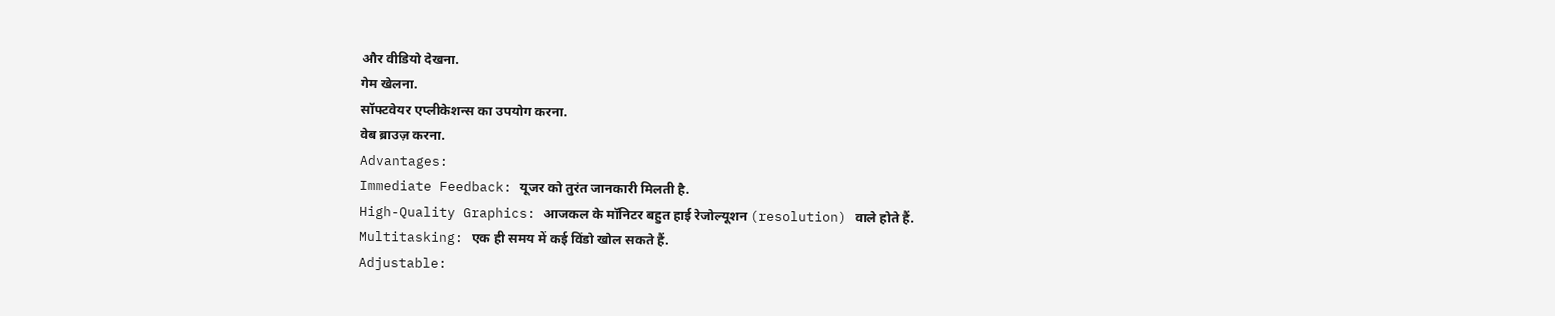और वीडियो देखना.
गेम खेलना.
सॉफ्टवेयर एप्लीकेशन्स का उपयोग करना.
वेब ब्राउज़ करना.
Advantages:
Immediate Feedback: यूजर को तुरंत जानकारी मिलती है.
High-Quality Graphics: आजकल के मॉनिटर बहुत हाई रेजोल्यूशन (resolution) वाले होते हैं.
Multitasking: एक ही समय में कई विंडो खोल सकते हैं.
Adjustable: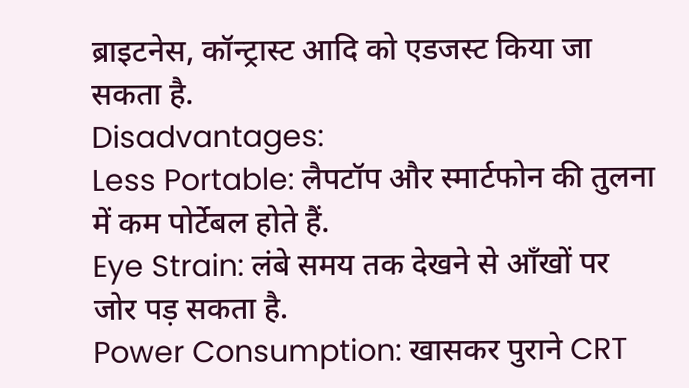ब्राइटनेस, कॉन्ट्रास्ट आदि को एडजस्ट किया जा सकता है.
Disadvantages:
Less Portable: लैपटॉप और स्मार्टफोन की तुलना में कम पोर्टेबल होते हैं.
Eye Strain: लंबे समय तक देखने से आँखों पर जोर पड़ सकता है.
Power Consumption: खासकर पुराने CRT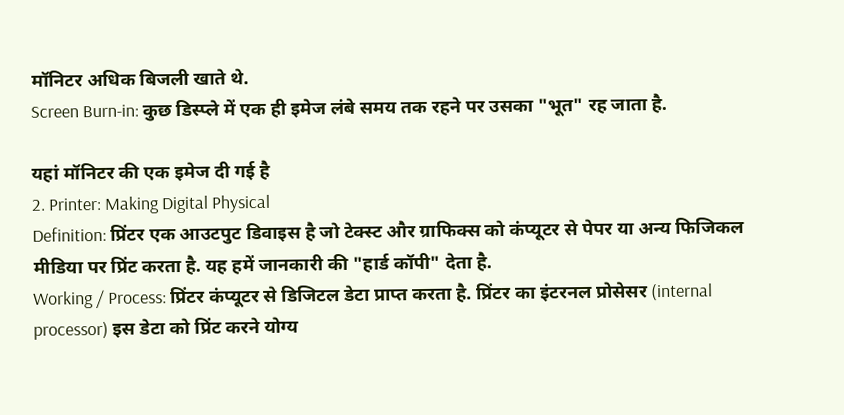मॉनिटर अधिक बिजली खाते थे.
Screen Burn-in: कुछ डिस्प्ले में एक ही इमेज लंबे समय तक रहने पर उसका "भूत" रह जाता है.

यहां मॉनिटर की एक इमेज दी गई है
2. Printer: Making Digital Physical
Definition: प्रिंटर एक आउटपुट डिवाइस है जो टेक्स्ट और ग्राफिक्स को कंप्यूटर से पेपर या अन्य फिजिकल मीडिया पर प्रिंट करता है. यह हमें जानकारी की "हार्ड कॉपी" देता है.
Working / Process: प्रिंटर कंप्यूटर से डिजिटल डेटा प्राप्त करता है. प्रिंटर का इंटरनल प्रोसेसर (internal processor) इस डेटा को प्रिंट करने योग्य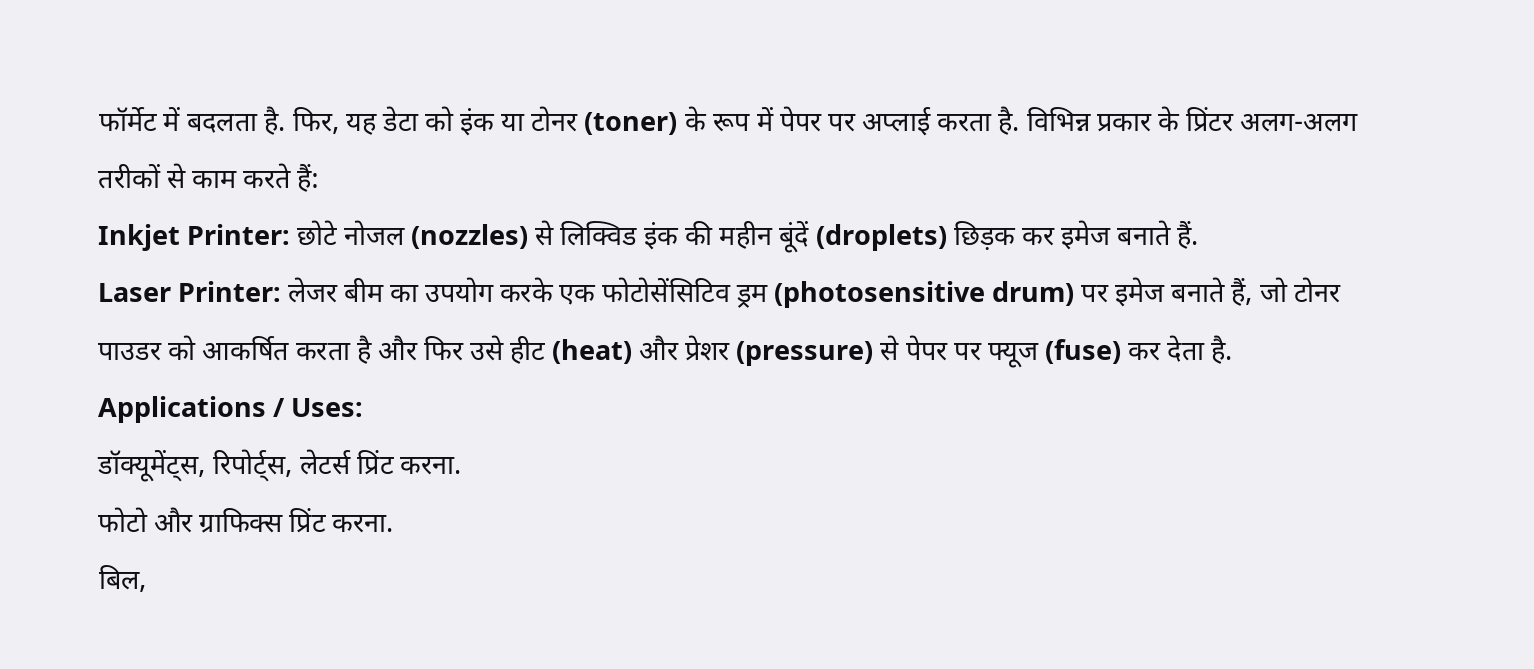फॉर्मेट में बदलता है. फिर, यह डेटा को इंक या टोनर (toner) के रूप में पेपर पर अप्लाई करता है. विभिन्न प्रकार के प्रिंटर अलग-अलग तरीकों से काम करते हैं:
Inkjet Printer: छोटे नोजल (nozzles) से लिक्विड इंक की महीन बूंदें (droplets) छिड़क कर इमेज बनाते हैं.
Laser Printer: लेजर बीम का उपयोग करके एक फोटोसेंसिटिव ड्रम (photosensitive drum) पर इमेज बनाते हैं, जो टोनर पाउडर को आकर्षित करता है और फिर उसे हीट (heat) और प्रेशर (pressure) से पेपर पर फ्यूज (fuse) कर देता है.
Applications / Uses:
डॉक्यूमेंट्स, रिपोर्ट्स, लेटर्स प्रिंट करना.
फोटो और ग्राफिक्स प्रिंट करना.
बिल,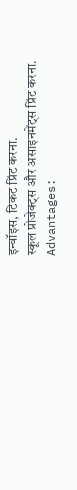इन्वॉइस, टिकट प्रिंट करना.
स्कूल प्रोजेक्ट्स और असाइनमेंट्स प्रिंट करना.
Advantages: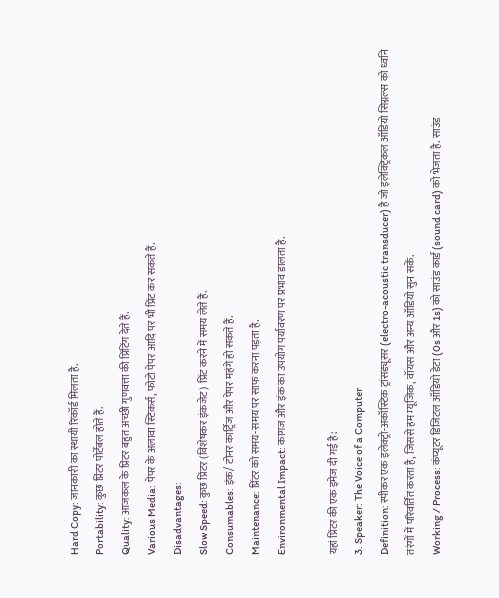Hard Copy: जानकारी का स्थायी रिकॉर्ड मिलता है.
Portability: कुछ प्रिंटर पोर्टेबल होते हैं.
Quality: आजकल के प्रिंटर बहुत अच्छी गुणवत्ता की प्रिंटिंग देते हैं.
Various Media: पेपर के अलावा स्टिकर्स, फोटो पेपर आदि पर भी प्रिंट कर सकते हैं.
Disadvantages:
Slow Speed: कुछ प्रिंटर (विशेषकर इंकजेट) प्रिंट करने में समय लेते हैं.
Consumables: इंक/ टोनर कार्ट्रिज और पेपर महंगे हो सकते हैं.
Maintenance: प्रिंटर को समय-समय पर साफ करना पड़ता है.
Environmental Impact: कागज और इंक का उपयोग पर्यावरण पर प्रभाव डालता है.

यहां प्रिंटर की एक इमेज दी गई है:
3. Speaker: The Voice of a Computer
Definition: स्पीकर एक इलेक्ट्रो-अकॉस्टिक ट्रांसड्यूसर (electro-acoustic transducer) है जो इलेक्ट्रिकल ऑडियो सिग्नल्स को ध्वनि तरंगों में परिवर्तित करता है, जिससे हम म्यूजिक, वॉयस और अन्य ऑडियो सुन सकें.
Working / Process: कंप्यूटर डिजिटल ऑडियो डेटा (0s और 1s) को साउंड कार्ड (sound card) को भेजता है. साउंड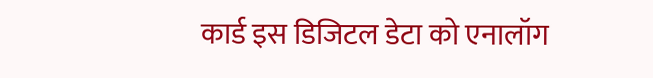कार्ड इस डिजिटल डेटा को एनालॉग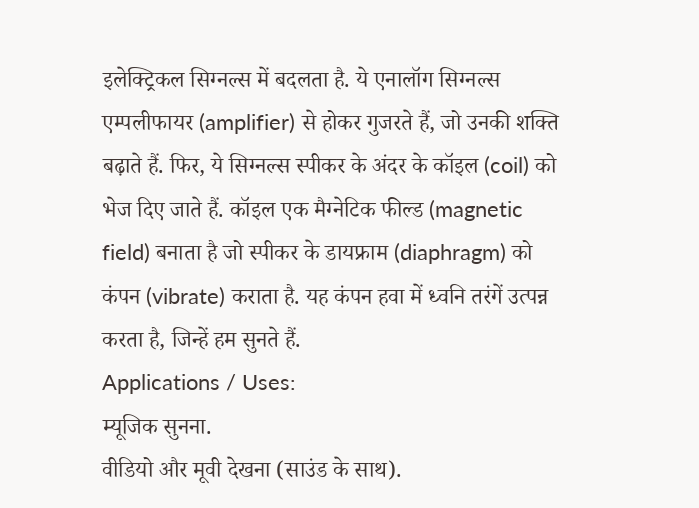इलेक्ट्रिकल सिग्नल्स में बदलता है. ये एनालॉग सिग्नल्स एम्पलीफायर (amplifier) से होकर गुजरते हैं, जो उनकी शक्ति बढ़ाते हैं. फिर, ये सिग्नल्स स्पीकर के अंदर के कॉइल (coil) को भेज दिए जाते हैं. कॉइल एक मैग्नेटिक फील्ड (magnetic field) बनाता है जो स्पीकर के डायफ्राम (diaphragm) को कंपन (vibrate) कराता है. यह कंपन हवा में ध्वनि तरंगें उत्पन्न करता है, जिन्हें हम सुनते हैं.
Applications / Uses:
म्यूजिक सुनना.
वीडियो और मूवी देखना (साउंड के साथ).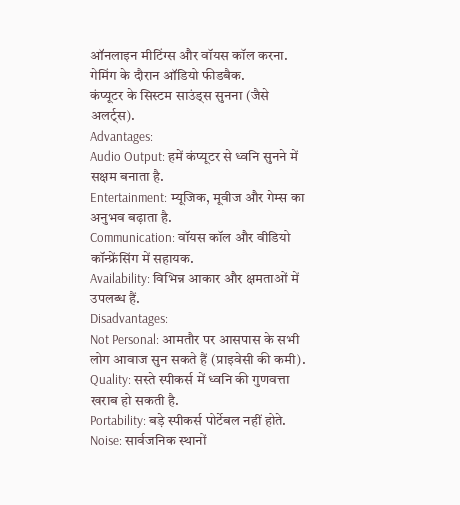ऑनलाइन मीटिंग्स और वॉयस कॉल करना.
गेमिंग के दौरान ऑडियो फीडबैक.
कंप्यूटर के सिस्टम साउंड्स सुनना (जैसे अलर्ट्स).
Advantages:
Audio Output: हमें कंप्यूटर से ध्वनि सुनने में सक्षम बनाता है.
Entertainment: म्यूजिक, मूवीज और गेम्स का अनुभव बढ़ाता है.
Communication: वॉयस कॉल और वीडियो कॉन्फ्रेंसिंग में सहायक.
Availability: विभिन्न आकार और क्षमताओं में उपलब्ध हैं.
Disadvantages:
Not Personal: आमतौर पर आसपास के सभी लोग आवाज सुन सकते हैं (प्राइवेसी की कमी).
Quality: सस्ते स्पीकर्स में ध्वनि की गुणवत्ता खराब हो सकती है.
Portability: बड़े स्पीकर्स पोर्टेबल नहीं होते.
Noise: सार्वजनिक स्थानों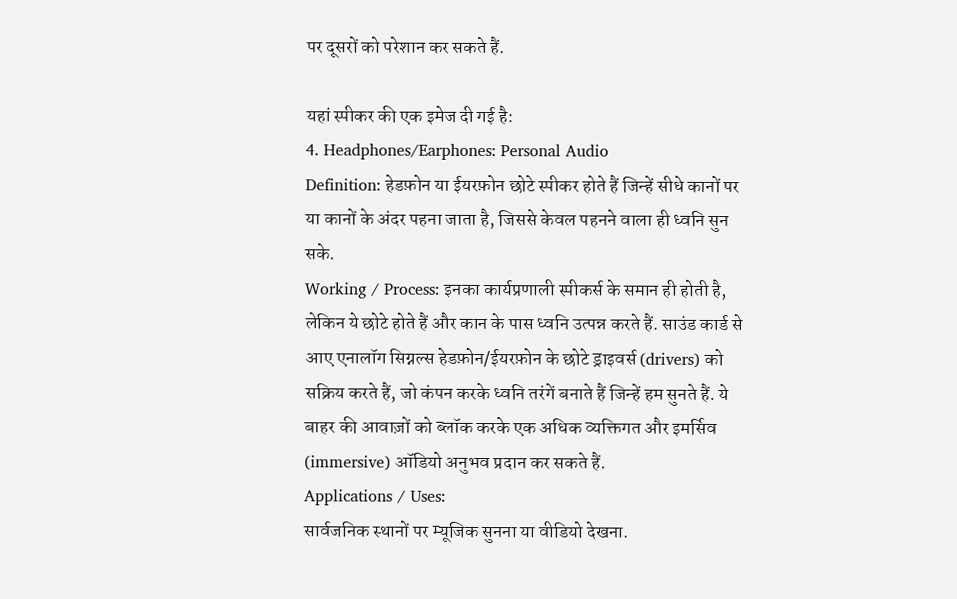पर दूसरों को परेशान कर सकते हैं.

यहां स्पीकर की एक इमेज दी गई है:
4. Headphones/Earphones: Personal Audio
Definition: हेडफ़ोन या ईयरफ़ोन छोटे स्पीकर होते हैं जिन्हें सीधे कानों पर या कानों के अंदर पहना जाता है, जिससे केवल पहनने वाला ही ध्वनि सुन सके.
Working / Process: इनका कार्यप्रणाली स्पीकर्स के समान ही होती है, लेकिन ये छोटे होते हैं और कान के पास ध्वनि उत्पन्न करते हैं. साउंड कार्ड से आए एनालॉग सिग्नल्स हेडफ़ोन/ईयरफ़ोन के छोटे ड्राइवर्स (drivers) को सक्रिय करते हैं, जो कंपन करके ध्वनि तरंगें बनाते हैं जिन्हें हम सुनते हैं. ये बाहर की आवाज़ों को ब्लॉक करके एक अधिक व्यक्तिगत और इमर्सिव (immersive) ऑडियो अनुभव प्रदान कर सकते हैं.
Applications / Uses:
सार्वजनिक स्थानों पर म्यूजिक सुनना या वीडियो देखना.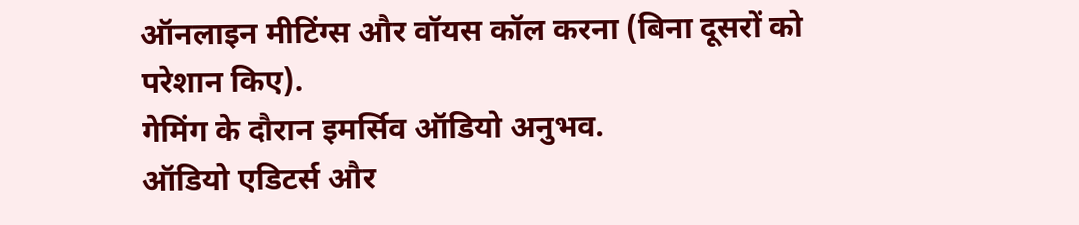ऑनलाइन मीटिंग्स और वॉयस कॉल करना (बिना दूसरों को परेशान किए).
गेमिंग के दौरान इमर्सिव ऑडियो अनुभव.
ऑडियो एडिटर्स और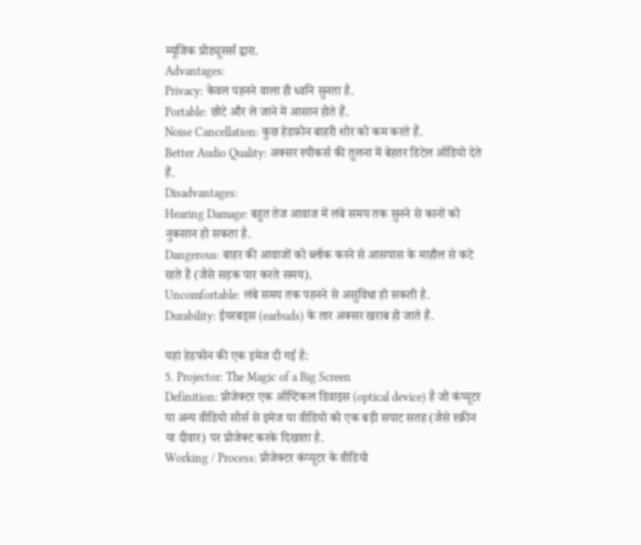म्यूजिक प्रोड्यूसर्स द्वारा.
Advantages:
Privacy: केवल पहनने वाला ही ध्वनि सुनता है.
Portable: छोटे और ले जाने में आसान होते हैं.
Noise Cancellation: कुछ हेडफ़ोन बाहरी शोर को कम करते हैं.
Better Audio Quality: अक्सर स्पीकर्स की तुलना में बेहतर डिटेल ऑडियो देते हैं.
Disadvantages:
Hearing Damage: बहुत तेज आवाज में लंबे समय तक सुनने से कानों को नुकसान हो सकता है.
Dangerous: बाहर की आवाजों को ब्लॉक करने से आसपास के माहौल से कटे रहते हैं (जैसे सड़क पार करते समय).
Uncomfortable: लंबे समय तक पहनने से असुविधा हो सकती है.
Durability: ईयरबड्स (earbuds) के तार अक्सर खराब हो जाते हैं.

यहां हेडफोन की एक इमेज दी गई है:
5. Projector: The Magic of a Big Screen
Definition: प्रोजेक्टर एक ऑप्टिकल डिवाइस (optical device) है जो कंप्यूटर या अन्य वीडियो सोर्स से इमेज या वीडियो को एक बड़ी सपाट सतह (जैसे स्क्रीन या दीवार) पर प्रोजेक्ट करके दिखाता है.
Working / Process: प्रोजेक्टर कंप्यूटर के वीडियो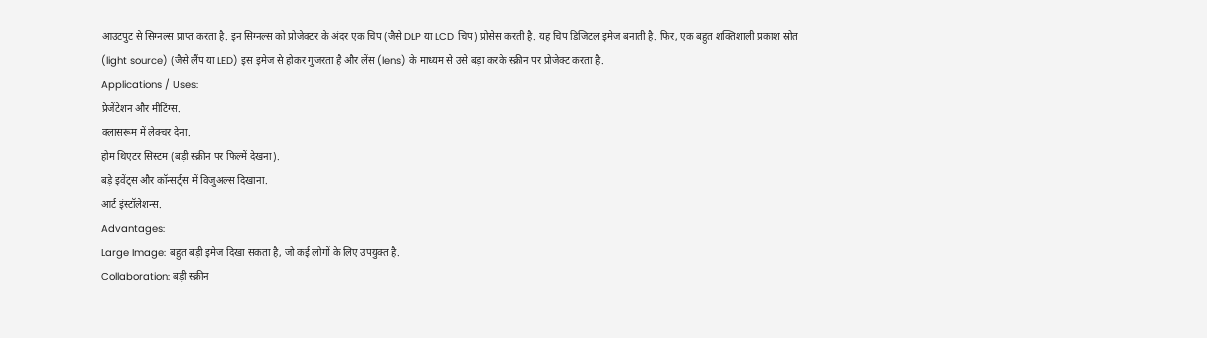आउटपुट से सिग्नल्स प्राप्त करता है. इन सिग्नल्स को प्रोजेक्टर के अंदर एक चिप (जैसे DLP या LCD चिप) प्रोसेस करती है. यह चिप डिजिटल इमेज बनाती है. फिर, एक बहुत शक्तिशाली प्रकाश स्रोत (light source) (जैसे लैंप या LED) इस इमेज से होकर गुजरता है और लेंस (lens) के माध्यम से उसे बड़ा करके स्क्रीन पर प्रोजेक्ट करता है.
Applications / Uses:
प्रेजेंटेशन और मीटिंग्स.
क्लासरूम में लेक्चर देना.
होम थिएटर सिस्टम (बड़ी स्क्रीन पर फिल्में देखना).
बड़े इवेंट्स और कॉन्सर्ट्स में विजुअल्स दिखाना.
आर्ट इंस्टॉलेशन्स.
Advantages:
Large Image: बहुत बड़ी इमेज दिखा सकता है, जो कई लोगों के लिए उपयुक्त है.
Collaboration: बड़ी स्क्रीन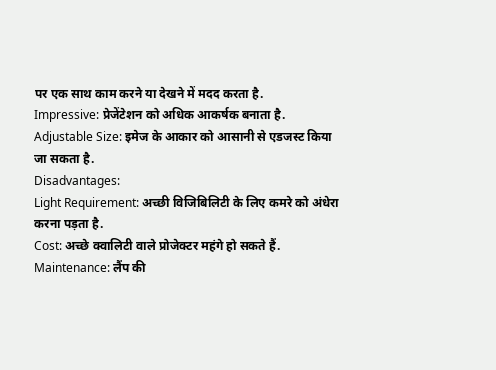पर एक साथ काम करने या देखने में मदद करता है.
Impressive: प्रेजेंटेशन को अधिक आकर्षक बनाता है.
Adjustable Size: इमेज के आकार को आसानी से एडजस्ट किया जा सकता है.
Disadvantages:
Light Requirement: अच्छी विजिबिलिटी के लिए कमरे को अंधेरा करना पड़ता है.
Cost: अच्छे क्वालिटी वाले प्रोजेक्टर महंगे हो सकते हैं.
Maintenance: लैंप की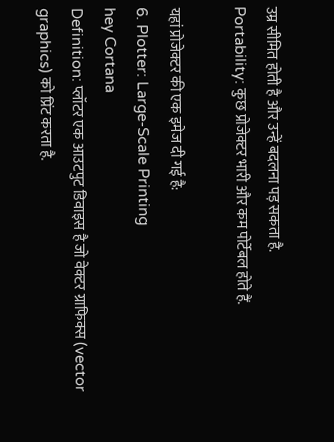उम्र सीमित होती है और उन्हें बदलना पड़ सकता है.
Portability: कुछ प्रोजेक्टर भारी और कम पोर्टेबल होते हैं.

यहां प्रोजेक्टर की एक इमेज दी गई है:
6. Plotter: Large-Scale Printing
hey Cortana
Definition: प्लॉटर एक आउटपुट डिवाइस है जो वेक्टर ग्राफिक्स (vector graphics) को प्रिंट करता है.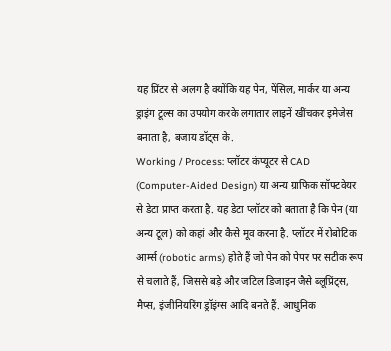यह प्रिंटर से अलग है क्योंकि यह पेन, पेंसिल, मार्कर या अन्य ड्राइंग टूल्स का उपयोग करके लगातार लाइनें खींचकर इमेजेस बनाता है, बजाय डॉट्स के.
Working / Process: प्लॉटर कंप्यूटर से CAD (Computer-Aided Design) या अन्य ग्राफिक सॉफ्टवेयर से डेटा प्राप्त करता है. यह डेटा प्लॉटर को बताता है कि पेन (या अन्य टूल) को कहां और कैसे मूव करना है. प्लॉटर में रोबोटिक आर्म्स (robotic arms) होते हैं जो पेन को पेपर पर सटीक रूप से चलाते हैं, जिससे बड़े और जटिल डिजाइन जैसे ब्लूप्रिंट्स, मैप्स, इंजीनियरिंग ड्रॉइंग्स आदि बनते हैं. आधुनिक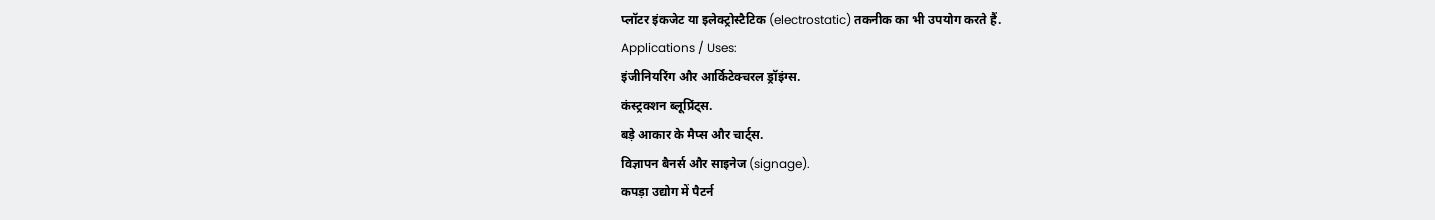प्लॉटर इंकजेट या इलेक्ट्रोस्टैटिक (electrostatic) तकनीक का भी उपयोग करते हैं.
Applications / Uses:
इंजीनियरिंग और आर्किटेक्चरल ड्रॉइंग्स.
कंस्ट्रक्शन ब्लूप्रिंट्स.
बड़े आकार के मैप्स और चार्ट्स.
विज्ञापन बैनर्स और साइनेज (signage).
कपड़ा उद्योग में पैटर्न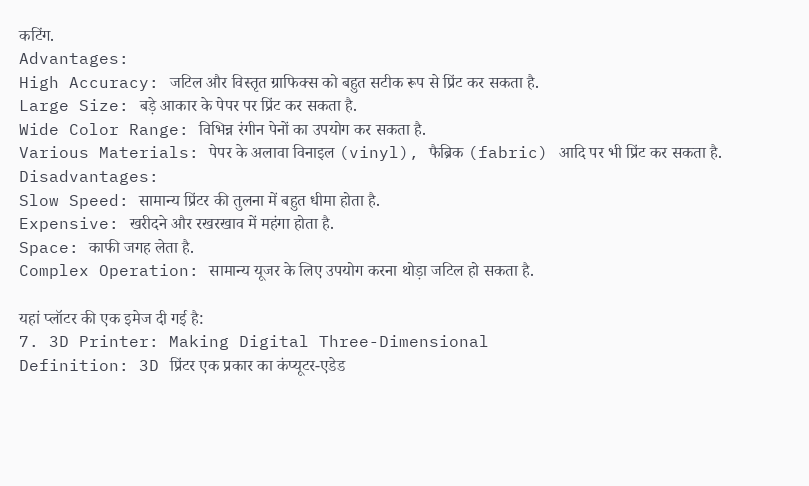कटिंग.
Advantages:
High Accuracy: जटिल और विस्तृत ग्राफिक्स को बहुत सटीक रूप से प्रिंट कर सकता है.
Large Size: बड़े आकार के पेपर पर प्रिंट कर सकता है.
Wide Color Range: विभिन्न रंगीन पेनों का उपयोग कर सकता है.
Various Materials: पेपर के अलावा विनाइल (vinyl), फैब्रिक (fabric) आदि पर भी प्रिंट कर सकता है.
Disadvantages:
Slow Speed: सामान्य प्रिंटर की तुलना में बहुत धीमा होता है.
Expensive: खरीदने और रखरखाव में महंगा होता है.
Space: काफी जगह लेता है.
Complex Operation: सामान्य यूजर के लिए उपयोग करना थोड़ा जटिल हो सकता है.

यहां प्लॉटर की एक इमेज दी गई है:
7. 3D Printer: Making Digital Three-Dimensional
Definition: 3D प्रिंटर एक प्रकार का कंप्यूटर-एडेड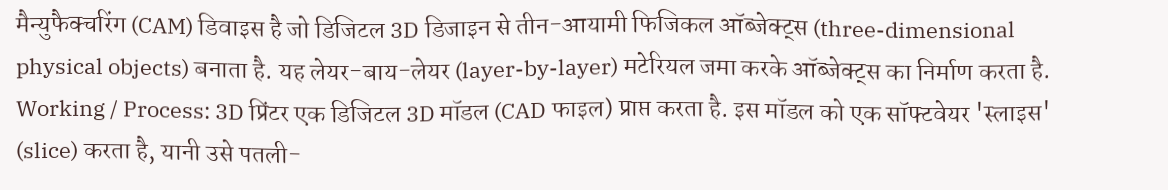मैन्युफैक्चरिंग (CAM) डिवाइस है जो डिजिटल 3D डिजाइन से तीन-आयामी फिजिकल ऑब्जेक्ट्स (three-dimensional physical objects) बनाता है. यह लेयर-बाय-लेयर (layer-by-layer) मटेरियल जमा करके ऑब्जेक्ट्स का निर्माण करता है.
Working / Process: 3D प्रिंटर एक डिजिटल 3D मॉडल (CAD फाइल) प्राप्त करता है. इस मॉडल को एक सॉफ्टवेयर 'स्लाइस' (slice) करता है, यानी उसे पतली-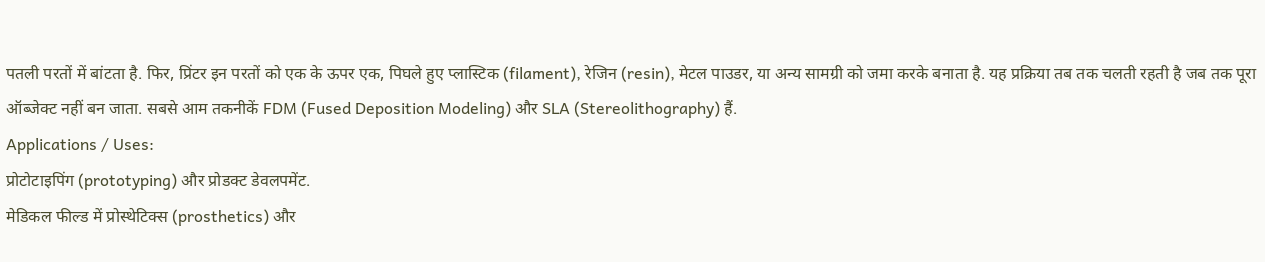पतली परतों में बांटता है. फिर, प्रिंटर इन परतों को एक के ऊपर एक, पिघले हुए प्लास्टिक (filament), रेजिन (resin), मेटल पाउडर, या अन्य सामग्री को जमा करके बनाता है. यह प्रक्रिया तब तक चलती रहती है जब तक पूरा ऑब्जेक्ट नहीं बन जाता. सबसे आम तकनीकें FDM (Fused Deposition Modeling) और SLA (Stereolithography) हैं.
Applications / Uses:
प्रोटोटाइपिंग (prototyping) और प्रोडक्ट डेवलपमेंट.
मेडिकल फील्ड में प्रोस्थेटिक्स (prosthetics) और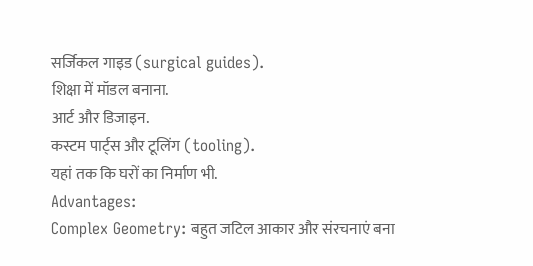सर्जिकल गाइड (surgical guides).
शिक्षा में मॉडल बनाना.
आर्ट और डिजाइन.
कस्टम पार्ट्स और टूलिंग (tooling).
यहां तक कि घरों का निर्माण भी.
Advantages:
Complex Geometry: बहुत जटिल आकार और संरचनाएं बना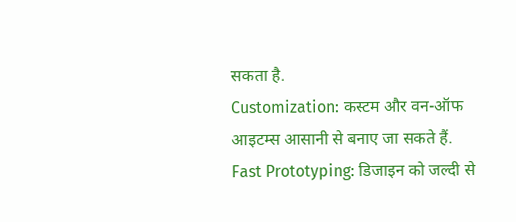सकता है.
Customization: कस्टम और वन-ऑफ आइटम्स आसानी से बनाए जा सकते हैं.
Fast Prototyping: डिजाइन को जल्दी से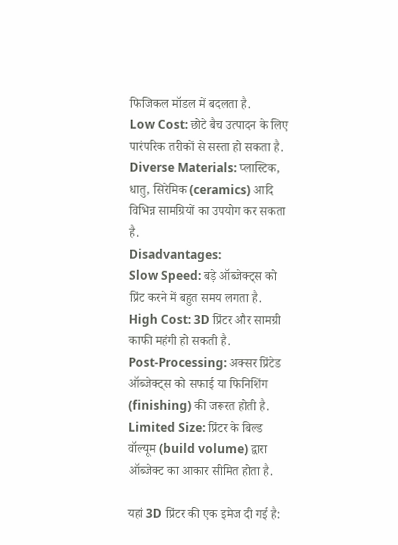फिजिकल मॉडल में बदलता है.
Low Cost: छोटे बैच उत्पादन के लिए पारंपरिक तरीकों से सस्ता हो सकता है.
Diverse Materials: प्लास्टिक, धातु, सिरेमिक (ceramics) आदि विभिन्न सामग्रियों का उपयोग कर सकता है.
Disadvantages:
Slow Speed: बड़े ऑब्जेक्ट्स को प्रिंट करने में बहुत समय लगता है.
High Cost: 3D प्रिंटर और सामग्री काफी महंगी हो सकती है.
Post-Processing: अक्सर प्रिंटेड ऑब्जेक्ट्स को सफाई या फिनिशिंग (finishing) की जरूरत होती है.
Limited Size: प्रिंटर के बिल्ड वॉल्यूम (build volume) द्वारा ऑब्जेक्ट का आकार सीमित होता है.

यहां 3D प्रिंटर की एक इमेज दी गई है: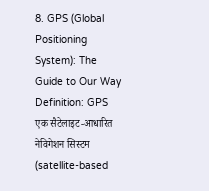8. GPS (Global Positioning System): The Guide to Our Way
Definition: GPS एक सैटेलाइट-आधारित नेविगेशन सिस्टम (satellite-based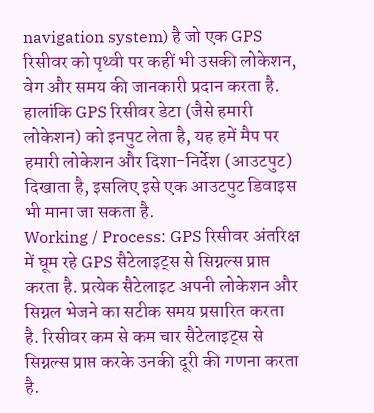navigation system) है जो एक GPS रिसीवर को पृथ्वी पर कहीं भी उसकी लोकेशन, वेग और समय की जानकारी प्रदान करता है. हालांकि GPS रिसीवर डेटा (जैसे हमारी लोकेशन) को इनपुट लेता है, यह हमें मैप पर हमारी लोकेशन और दिशा-निर्देश (आउटपुट) दिखाता है, इसलिए इसे एक आउटपुट डिवाइस भी माना जा सकता है.
Working / Process: GPS रिसीवर अंतरिक्ष में घूम रहे GPS सैटेलाइट्स से सिग्नल्स प्राप्त करता है. प्रत्येक सैटेलाइट अपनी लोकेशन और सिग्नल भेजने का सटीक समय प्रसारित करता है. रिसीवर कम से कम चार सैटेलाइट्स से सिग्नल्स प्राप्त करके उनकी दूरी की गणना करता है.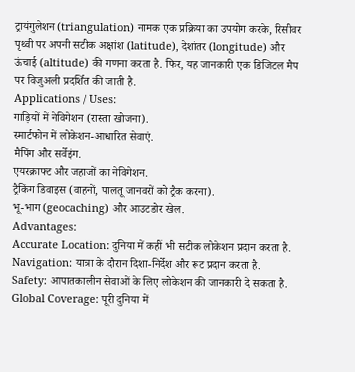ट्रायंगुलेशन (triangulation) नामक एक प्रक्रिया का उपयोग करके, रिसीवर पृथ्वी पर अपनी सटीक अक्षांश (latitude), देशांतर (longitude) और ऊंचाई (altitude) की गणना करता है. फिर, यह जानकारी एक डिजिटल मैप पर विजुअली प्रदर्शित की जाती है.
Applications / Uses:
गाड़ियों में नेविगेशन (रास्ता खोजना).
स्मार्टफोन में लोकेशन-आधारित सेवाएं.
मैपिंग और सर्वेइंग.
एयरक्राफ्ट और जहाजों का नेविगेशन.
ट्रैकिंग डिवाइस (वाहनों, पालतू जानवरों को ट्रैक करना).
भू-भाग (geocaching) और आउटडोर खेल.
Advantages:
Accurate Location: दुनिया में कहीं भी सटीक लोकेशन प्रदान करता है.
Navigation: यात्रा के दौरान दिशा-निर्देश और रूट प्रदान करता है.
Safety: आपातकालीन सेवाओं के लिए लोकेशन की जानकारी दे सकता है.
Global Coverage: पूरी दुनिया में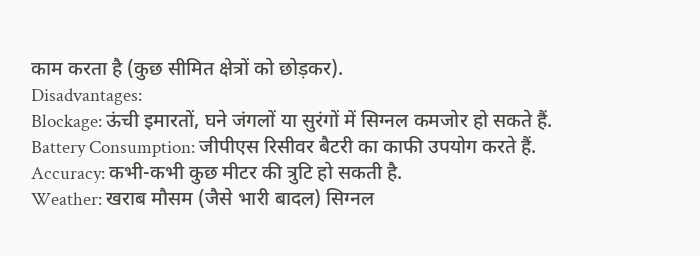काम करता है (कुछ सीमित क्षेत्रों को छोड़कर).
Disadvantages:
Blockage: ऊंची इमारतों, घने जंगलों या सुरंगों में सिग्नल कमजोर हो सकते हैं.
Battery Consumption: जीपीएस रिसीवर बैटरी का काफी उपयोग करते हैं.
Accuracy: कभी-कभी कुछ मीटर की त्रुटि हो सकती है.
Weather: खराब मौसम (जैसे भारी बादल) सिग्नल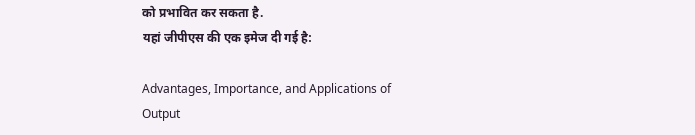को प्रभावित कर सकता है.
यहां जीपीएस की एक इमेज दी गई है:

Advantages, Importance, and Applications of Output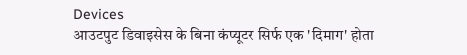Devices
आउटपुट डिवाइसेस के बिना कंप्यूटर सिर्फ एक 'दिमाग' होता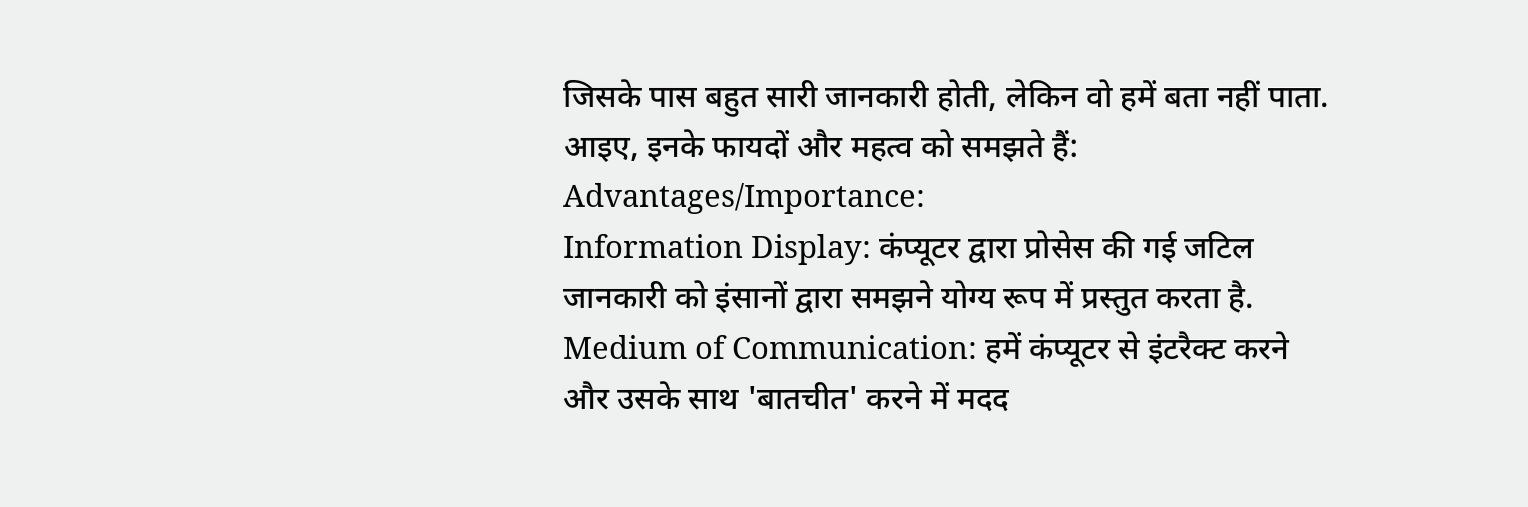जिसके पास बहुत सारी जानकारी होती, लेकिन वो हमें बता नहीं पाता. आइए, इनके फायदों और महत्व को समझते हैं:
Advantages/Importance:
Information Display: कंप्यूटर द्वारा प्रोसेस की गई जटिल जानकारी को इंसानों द्वारा समझने योग्य रूप में प्रस्तुत करता है.
Medium of Communication: हमें कंप्यूटर से इंटरैक्ट करने और उसके साथ 'बातचीत' करने में मदद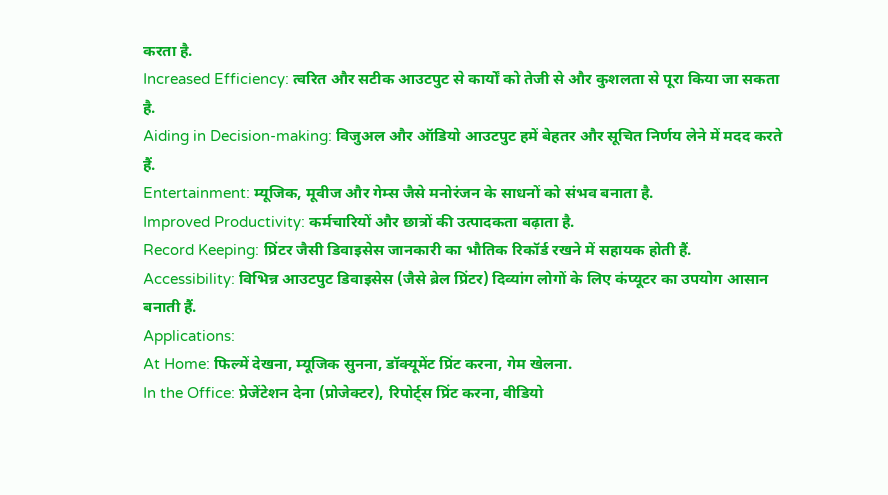करता है.
Increased Efficiency: त्वरित और सटीक आउटपुट से कार्यों को तेजी से और कुशलता से पूरा किया जा सकता है.
Aiding in Decision-making: विजुअल और ऑडियो आउटपुट हमें बेहतर और सूचित निर्णय लेने में मदद करते हैं.
Entertainment: म्यूजिक, मूवीज और गेम्स जैसे मनोरंजन के साधनों को संभव बनाता है.
Improved Productivity: कर्मचारियों और छात्रों की उत्पादकता बढ़ाता है.
Record Keeping: प्रिंटर जैसी डिवाइसेस जानकारी का भौतिक रिकॉर्ड रखने में सहायक होती हैं.
Accessibility: विभिन्न आउटपुट डिवाइसेस (जैसे ब्रेल प्रिंटर) दिव्यांग लोगों के लिए कंप्यूटर का उपयोग आसान बनाती हैं.
Applications:
At Home: फिल्में देखना, म्यूजिक सुनना, डॉक्यूमेंट प्रिंट करना, गेम खेलना.
In the Office: प्रेजेंटेशन देना (प्रोजेक्टर), रिपोर्ट्स प्रिंट करना, वीडियो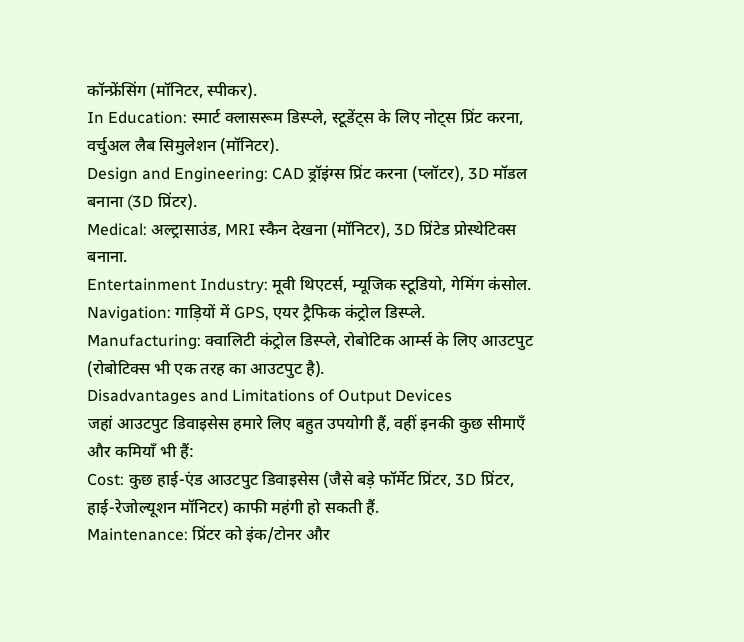कॉन्फ्रेंसिंग (मॉनिटर, स्पीकर).
In Education: स्मार्ट क्लासरूम डिस्प्ले, स्टूडेंट्स के लिए नोट्स प्रिंट करना, वर्चुअल लैब सिमुलेशन (मॉनिटर).
Design and Engineering: CAD ड्रॉइंग्स प्रिंट करना (प्लॉटर), 3D मॉडल बनाना (3D प्रिंटर).
Medical: अल्ट्रासाउंड, MRI स्कैन देखना (मॉनिटर), 3D प्रिंटेड प्रोस्थेटिक्स बनाना.
Entertainment Industry: मूवी थिएटर्स, म्यूजिक स्टूडियो, गेमिंग कंसोल.
Navigation: गाड़ियों में GPS, एयर ट्रैफिक कंट्रोल डिस्प्ले.
Manufacturing: क्वालिटी कंट्रोल डिस्प्ले, रोबोटिक आर्म्स के लिए आउटपुट (रोबोटिक्स भी एक तरह का आउटपुट है).
Disadvantages and Limitations of Output Devices
जहां आउटपुट डिवाइसेस हमारे लिए बहुत उपयोगी हैं, वहीं इनकी कुछ सीमाएँ और कमियाँ भी हैं:
Cost: कुछ हाई-एंड आउटपुट डिवाइसेस (जैसे बड़े फॉर्मेट प्रिंटर, 3D प्रिंटर, हाई-रेजोल्यूशन मॉनिटर) काफी महंगी हो सकती हैं.
Maintenance: प्रिंटर को इंक/टोनर और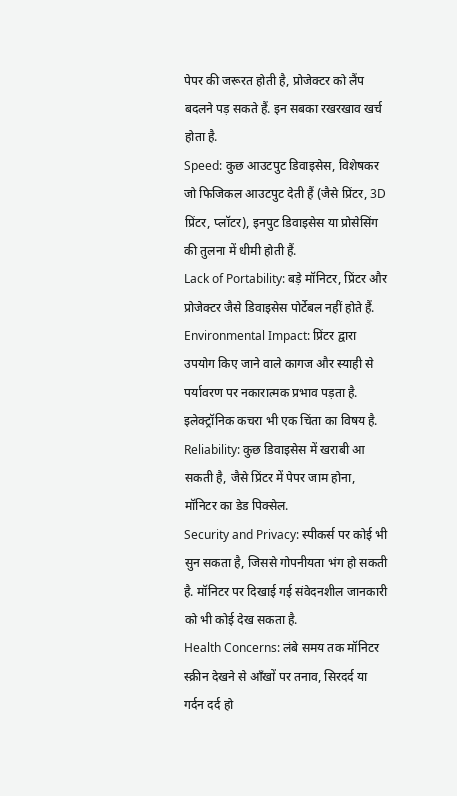पेपर की जरूरत होती है, प्रोजेक्टर को लैंप बदलने पड़ सकते हैं. इन सबका रखरखाव खर्च होता है.
Speed: कुछ आउटपुट डिवाइसेस, विशेषकर जो फिजिकल आउटपुट देती हैं (जैसे प्रिंटर, 3D प्रिंटर, प्लॉटर), इनपुट डिवाइसेस या प्रोसेसिंग की तुलना में धीमी होती हैं.
Lack of Portability: बड़े मॉनिटर, प्रिंटर और प्रोजेक्टर जैसे डिवाइसेस पोर्टेबल नहीं होते हैं.
Environmental Impact: प्रिंटर द्वारा उपयोग किए जाने वाले कागज और स्याही से पर्यावरण पर नकारात्मक प्रभाव पड़ता है. इलेक्ट्रॉनिक कचरा भी एक चिंता का विषय है.
Reliability: कुछ डिवाइसेस में खराबी आ सकती है, जैसे प्रिंटर में पेपर जाम होना, मॉनिटर का डेड पिक्सेल.
Security and Privacy: स्पीकर्स पर कोई भी सुन सकता है, जिससे गोपनीयता भंग हो सकती है. मॉनिटर पर दिखाई गई संवेदनशील जानकारी को भी कोई देख सकता है.
Health Concerns: लंबे समय तक मॉनिटर स्क्रीन देखने से आँखों पर तनाव, सिरदर्द या गर्दन दर्द हो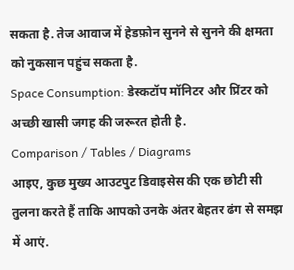सकता है. तेज आवाज में हेडफ़ोन सुनने से सुनने की क्षमता को नुकसान पहुंच सकता है.
Space Consumption: डेस्कटॉप मॉनिटर और प्रिंटर को अच्छी खासी जगह की जरूरत होती है.
Comparison / Tables / Diagrams
आइए, कुछ मुख्य आउटपुट डिवाइसेस की एक छोटी सी तुलना करते हैं ताकि आपको उनके अंतर बेहतर ढंग से समझ में आएं.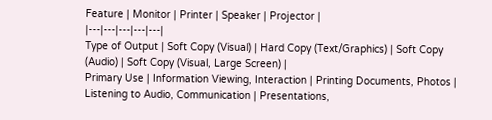Feature | Monitor | Printer | Speaker | Projector |
|---|---|---|---|---|
Type of Output | Soft Copy (Visual) | Hard Copy (Text/Graphics) | Soft Copy (Audio) | Soft Copy (Visual, Large Screen) |
Primary Use | Information Viewing, Interaction | Printing Documents, Photos | Listening to Audio, Communication | Presentations,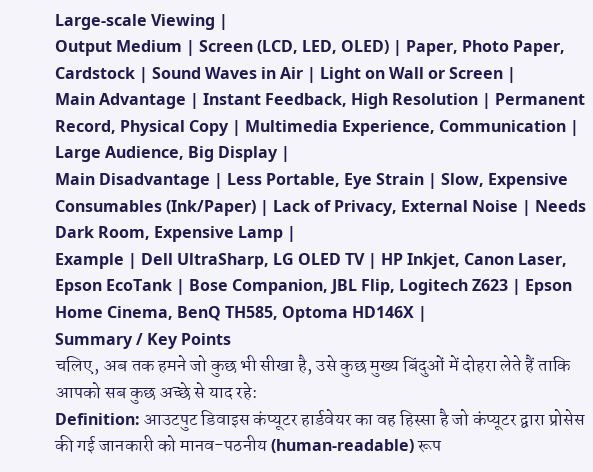Large-scale Viewing |
Output Medium | Screen (LCD, LED, OLED) | Paper, Photo Paper, Cardstock | Sound Waves in Air | Light on Wall or Screen |
Main Advantage | Instant Feedback, High Resolution | Permanent Record, Physical Copy | Multimedia Experience, Communication | Large Audience, Big Display |
Main Disadvantage | Less Portable, Eye Strain | Slow, Expensive Consumables (Ink/Paper) | Lack of Privacy, External Noise | Needs Dark Room, Expensive Lamp |
Example | Dell UltraSharp, LG OLED TV | HP Inkjet, Canon Laser, Epson EcoTank | Bose Companion, JBL Flip, Logitech Z623 | Epson Home Cinema, BenQ TH585, Optoma HD146X |
Summary / Key Points
चलिए, अब तक हमने जो कुछ भी सीखा है, उसे कुछ मुख्य बिंदुओं में दोहरा लेते हैं ताकि आपको सब कुछ अच्छे से याद रहे:
Definition: आउटपुट डिवाइस कंप्यूटर हार्डवेयर का वह हिस्सा है जो कंप्यूटर द्वारा प्रोसेस की गई जानकारी को मानव-पठनीय (human-readable) रूप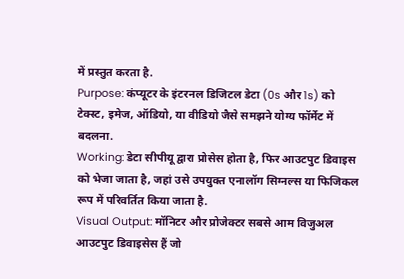में प्रस्तुत करता है.
Purpose: कंप्यूटर के इंटरनल डिजिटल डेटा (0s और 1s) को टेक्स्ट, इमेज, ऑडियो, या वीडियो जैसे समझने योग्य फॉर्मेट में बदलना.
Working: डेटा सीपीयू द्वारा प्रोसेस होता है, फिर आउटपुट डिवाइस को भेजा जाता है, जहां उसे उपयुक्त एनालॉग सिग्नल्स या फिजिकल रूप में परिवर्तित किया जाता है.
Visual Output: मॉनिटर और प्रोजेक्टर सबसे आम विजुअल आउटपुट डिवाइसेस हैं जो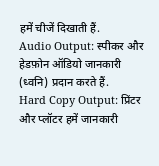हमें चीजें दिखाती हैं.
Audio Output: स्पीकर और हेडफ़ोन ऑडियो जानकारी (ध्वनि) प्रदान करते हैं.
Hard Copy Output: प्रिंटर और प्लॉटर हमें जानकारी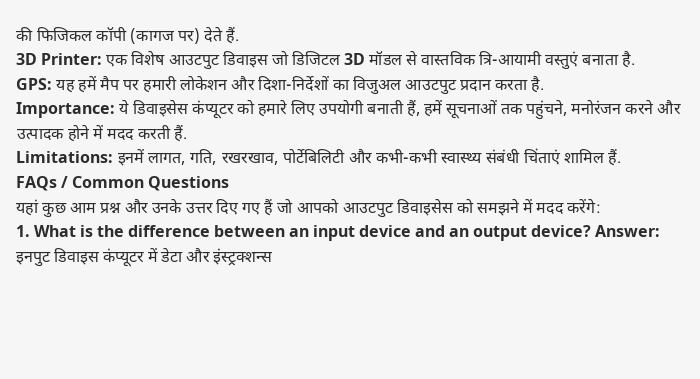की फिजिकल कॉपी (कागज पर) देते हैं.
3D Printer: एक विशेष आउटपुट डिवाइस जो डिजिटल 3D मॉडल से वास्तविक त्रि-आयामी वस्तुएं बनाता है.
GPS: यह हमें मैप पर हमारी लोकेशन और दिशा-निर्देशों का विजुअल आउटपुट प्रदान करता है.
Importance: ये डिवाइसेस कंप्यूटर को हमारे लिए उपयोगी बनाती हैं, हमें सूचनाओं तक पहुंचने, मनोरंजन करने और उत्पादक होने में मदद करती हैं.
Limitations: इनमें लागत, गति, रखरखाव, पोर्टेबिलिटी और कभी-कभी स्वास्थ्य संबंधी चिंताएं शामिल हैं.
FAQs / Common Questions
यहां कुछ आम प्रश्न और उनके उत्तर दिए गए हैं जो आपको आउटपुट डिवाइसेस को समझने में मदद करेंगे:
1. What is the difference between an input device and an output device? Answer: इनपुट डिवाइस कंप्यूटर में डेटा और इंस्ट्रक्शन्स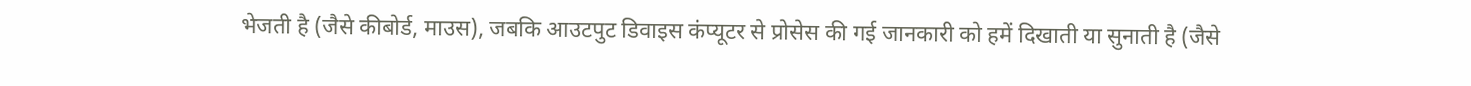भेजती है (जैसे कीबोर्ड, माउस), जबकि आउटपुट डिवाइस कंप्यूटर से प्रोसेस की गई जानकारी को हमें दिखाती या सुनाती है (जैसे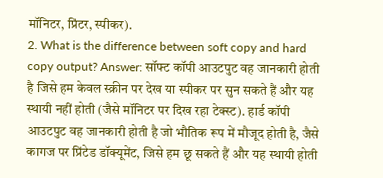मॉनिटर, प्रिंटर, स्पीकर).
2. What is the difference between soft copy and hard copy output? Answer: सॉफ्ट कॉपी आउटपुट वह जानकारी होती है जिसे हम केवल स्क्रीन पर देख या स्पीकर पर सुन सकते हैं और यह स्थायी नहीं होती (जैसे मॉनिटर पर दिख रहा टेक्स्ट). हार्ड कॉपी आउटपुट वह जानकारी होती है जो भौतिक रूप में मौजूद होती है, जैसे कागज पर प्रिंटेड डॉक्यूमेंट, जिसे हम छू सकते हैं और यह स्थायी होती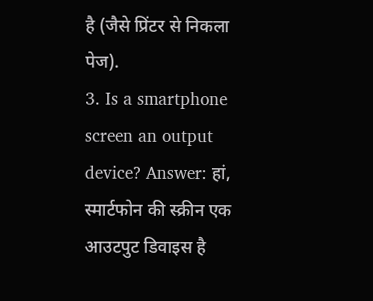है (जैसे प्रिंटर से निकला पेज).
3. Is a smartphone screen an output device? Answer: हां, स्मार्टफोन की स्क्रीन एक आउटपुट डिवाइस है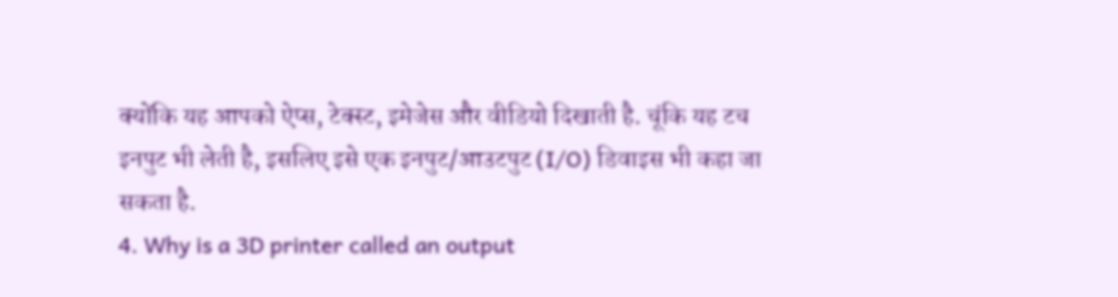क्योंकि यह आपको ऐप्स, टेक्स्ट, इमेजेस और वीडियो दिखाती है. चूंकि यह टच इनपुट भी लेती है, इसलिए इसे एक इनपुट/आउटपुट (I/O) डिवाइस भी कहा जा सकता है.
4. Why is a 3D printer called an output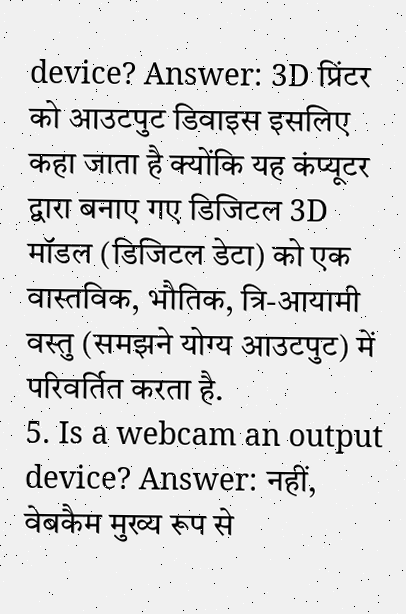device? Answer: 3D प्रिंटर को आउटपुट डिवाइस इसलिए कहा जाता है क्योंकि यह कंप्यूटर द्वारा बनाए गए डिजिटल 3D मॉडल (डिजिटल डेटा) को एक वास्तविक, भौतिक, त्रि-आयामी वस्तु (समझने योग्य आउटपुट) में परिवर्तित करता है.
5. Is a webcam an output device? Answer: नहीं, वेबकैम मुख्य रूप से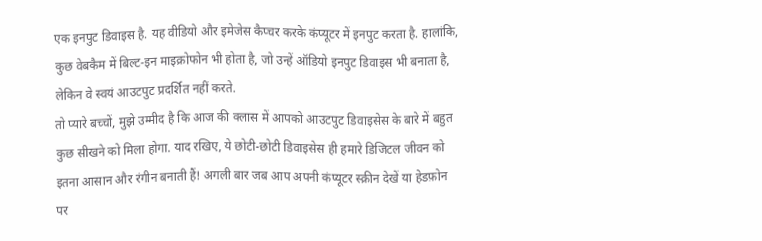एक इनपुट डिवाइस है. यह वीडियो और इमेजेस कैप्चर करके कंप्यूटर में इनपुट करता है. हालांकि, कुछ वेबकैम में बिल्ट-इन माइक्रोफोन भी होता है, जो उन्हें ऑडियो इनपुट डिवाइस भी बनाता है, लेकिन वे स्वयं आउटपुट प्रदर्शित नहीं करते.
तो प्यारे बच्चों, मुझे उम्मीद है कि आज की क्लास में आपको आउटपुट डिवाइसेस के बारे में बहुत कुछ सीखने को मिला होगा. याद रखिए, ये छोटी-छोटी डिवाइसेस ही हमारे डिजिटल जीवन को इतना आसान और रंगीन बनाती हैं! अगली बार जब आप अपनी कंप्यूटर स्क्रीन देखें या हेडफ़ोन पर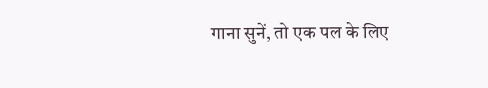गाना सुनें, तो एक पल के लिए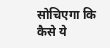सोचिएगा कि कैसे ये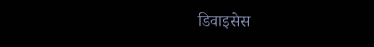डिवाइसेस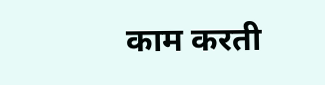काम करती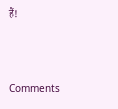हैं!




Comments